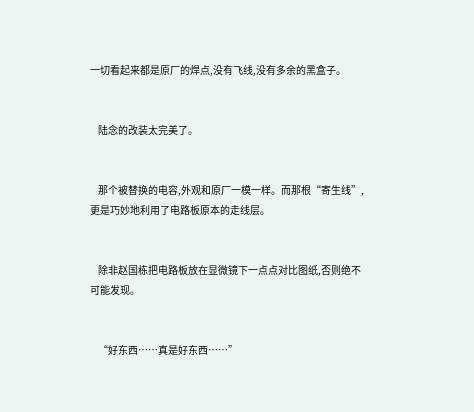一切看起来都是原厂的焊点,没有飞线,没有多余的黑盒子。


    陆念的改装太完美了。


    那个被替换的电容,外观和原厂一模一样。而那根“寄生线”,更是巧妙地利用了电路板原本的走线层。


    除非赵国栋把电路板放在显微镜下一点点对比图纸,否则绝不可能发现。


    “好东西……真是好东西……”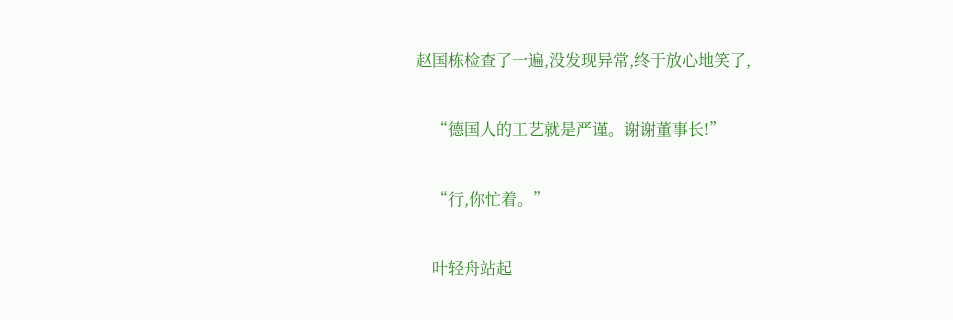赵国栋检查了一遍,没发现异常,终于放心地笑了,


    “德国人的工艺就是严谨。谢谢董事长!”


    “行,你忙着。”


    叶轻舟站起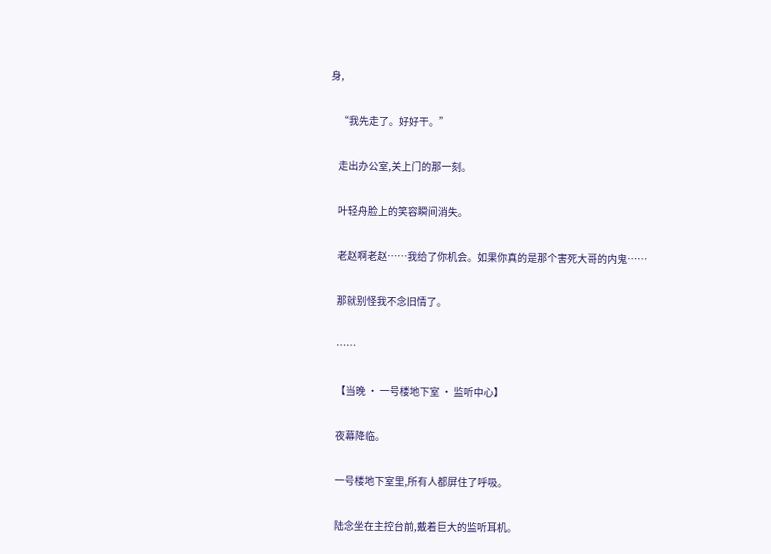身,


    “我先走了。好好干。”


    走出办公室,关上门的那一刻。


    叶轻舟脸上的笑容瞬间消失。


    老赵啊老赵……我给了你机会。如果你真的是那个害死大哥的内鬼……


    那就别怪我不念旧情了。


    ……


    【当晚 · 一号楼地下室 · 监听中心】


    夜幕降临。


    一号楼地下室里,所有人都屏住了呼吸。


    陆念坐在主控台前,戴着巨大的监听耳机。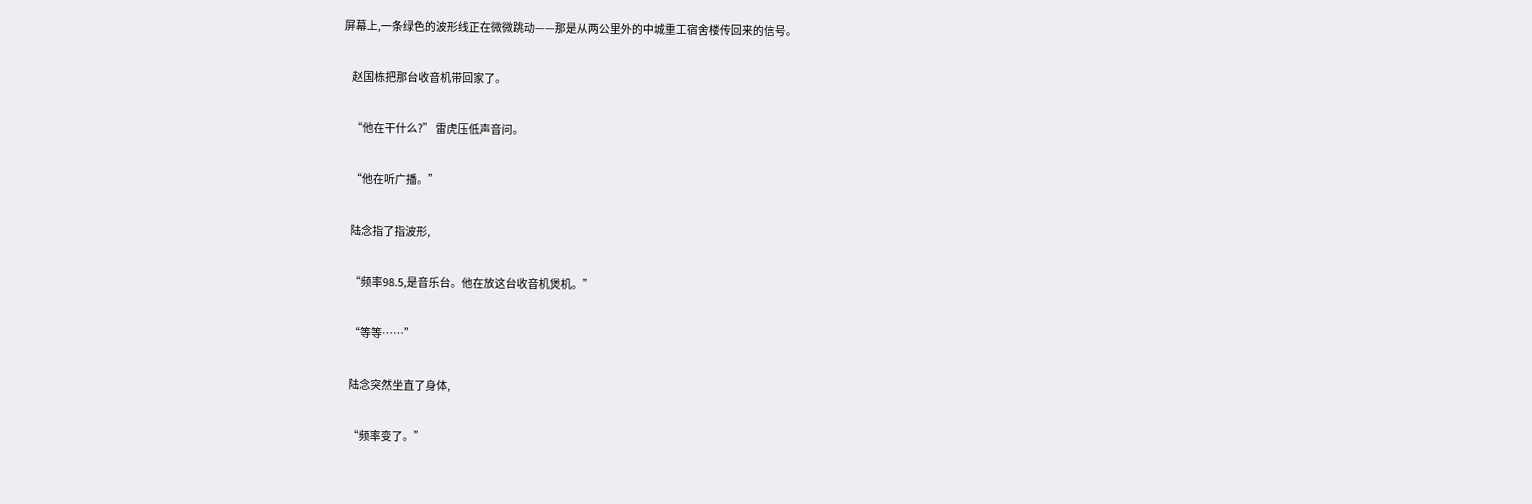屏幕上,一条绿色的波形线正在微微跳动——那是从两公里外的中城重工宿舍楼传回来的信号。


    赵国栋把那台收音机带回家了。


    “他在干什么?” 雷虎压低声音问。


    “他在听广播。”


    陆念指了指波形,


    “频率98.5,是音乐台。他在放这台收音机煲机。”


    “等等……”


    陆念突然坐直了身体,


    “频率变了。”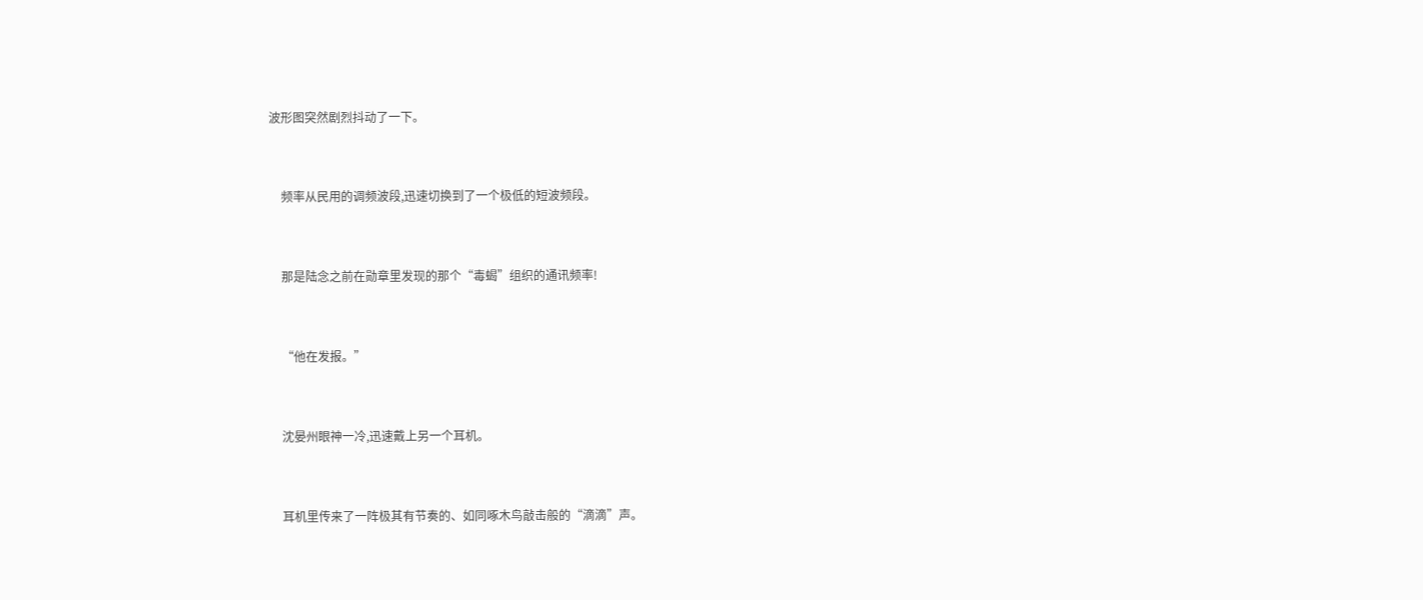波形图突然剧烈抖动了一下。


    频率从民用的调频波段,迅速切换到了一个极低的短波频段。


    那是陆念之前在勋章里发现的那个“毒蝎”组织的通讯频率!


    “他在发报。”


    沈晏州眼神一冷,迅速戴上另一个耳机。


    耳机里传来了一阵极其有节奏的、如同啄木鸟敲击般的“滴滴”声。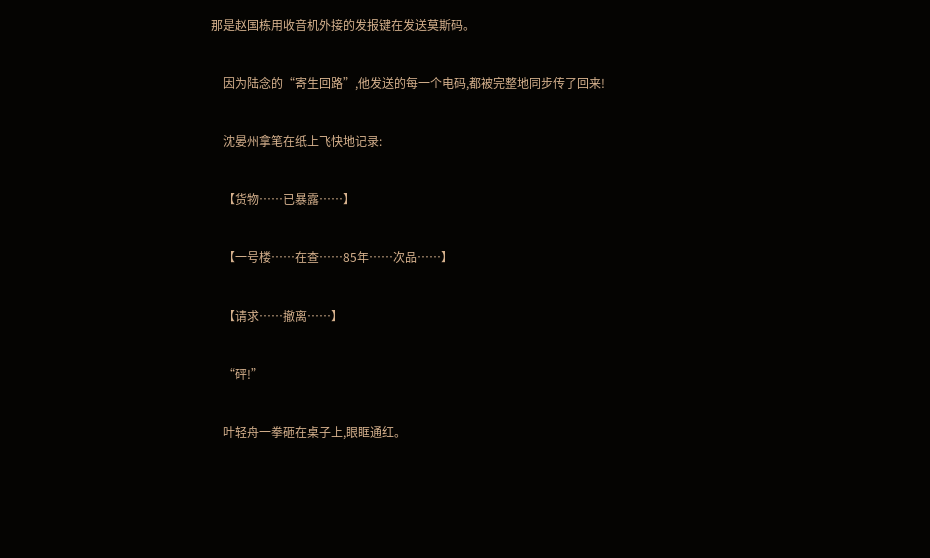那是赵国栋用收音机外接的发报键在发送莫斯码。


    因为陆念的“寄生回路”,他发送的每一个电码,都被完整地同步传了回来!


    沈晏州拿笔在纸上飞快地记录:


    【货物……已暴露……】


    【一号楼……在查……85年……次品……】


    【请求……撤离……】


    “砰!”


    叶轻舟一拳砸在桌子上,眼眶通红。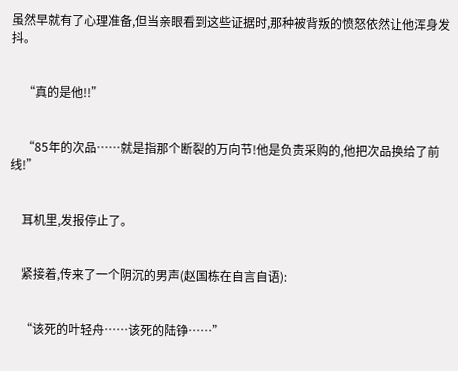虽然早就有了心理准备,但当亲眼看到这些证据时,那种被背叛的愤怒依然让他浑身发抖。


    “真的是他!!”


    “85年的次品……就是指那个断裂的万向节!他是负责采购的,他把次品换给了前线!”


    耳机里,发报停止了。


    紧接着,传来了一个阴沉的男声(赵国栋在自言自语):


    “该死的叶轻舟……该死的陆铮……”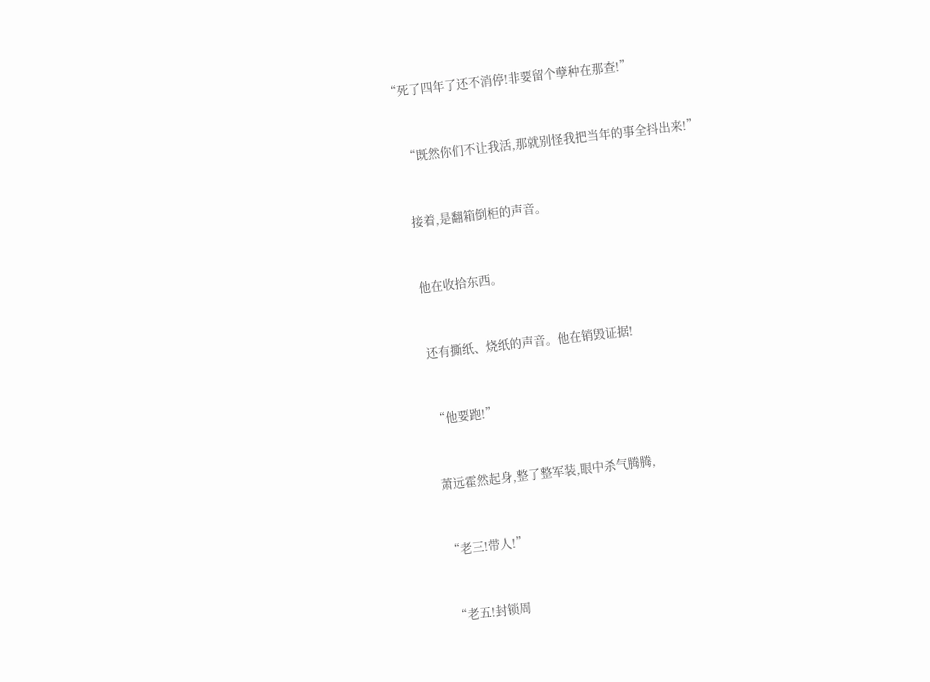“死了四年了还不消停!非要留个孽种在那查!”


    “既然你们不让我活,那就别怪我把当年的事全抖出来!”


    接着,是翻箱倒柜的声音。


    他在收拾东西。


    还有撕纸、烧纸的声音。他在销毁证据!


    “他要跑!”


    萧远霍然起身,整了整军装,眼中杀气腾腾,


    “老三!带人!”


    “老五!封锁周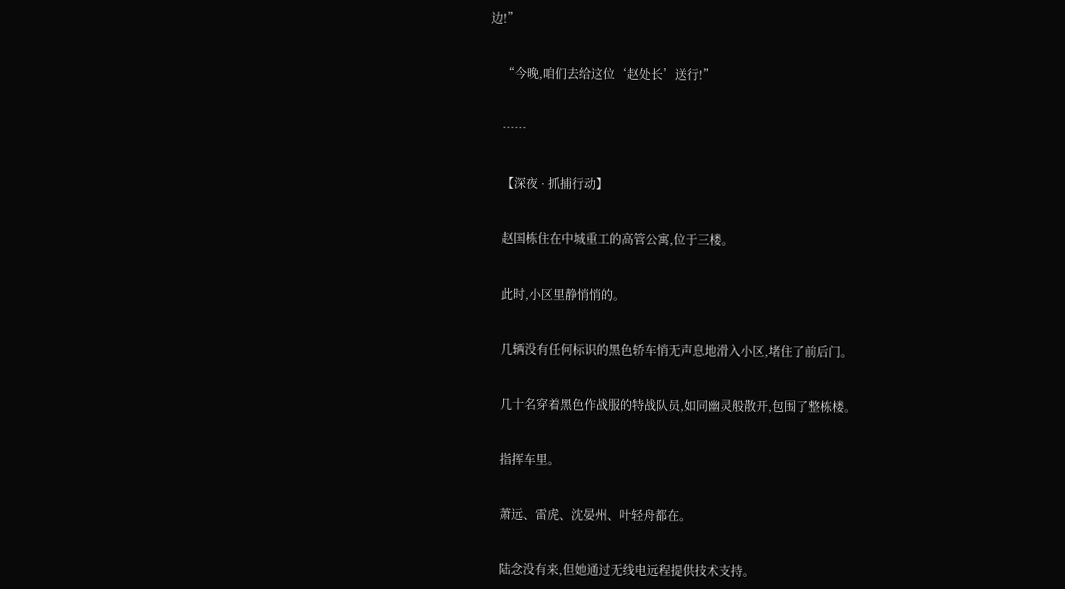边!”


    “今晚,咱们去给这位‘赵处长’送行!”


    ……


    【深夜 · 抓捕行动】


    赵国栋住在中城重工的高管公寓,位于三楼。


    此时,小区里静悄悄的。


    几辆没有任何标识的黑色轿车悄无声息地滑入小区,堵住了前后门。


    几十名穿着黑色作战服的特战队员,如同幽灵般散开,包围了整栋楼。


    指挥车里。


    萧远、雷虎、沈晏州、叶轻舟都在。


    陆念没有来,但她通过无线电远程提供技术支持。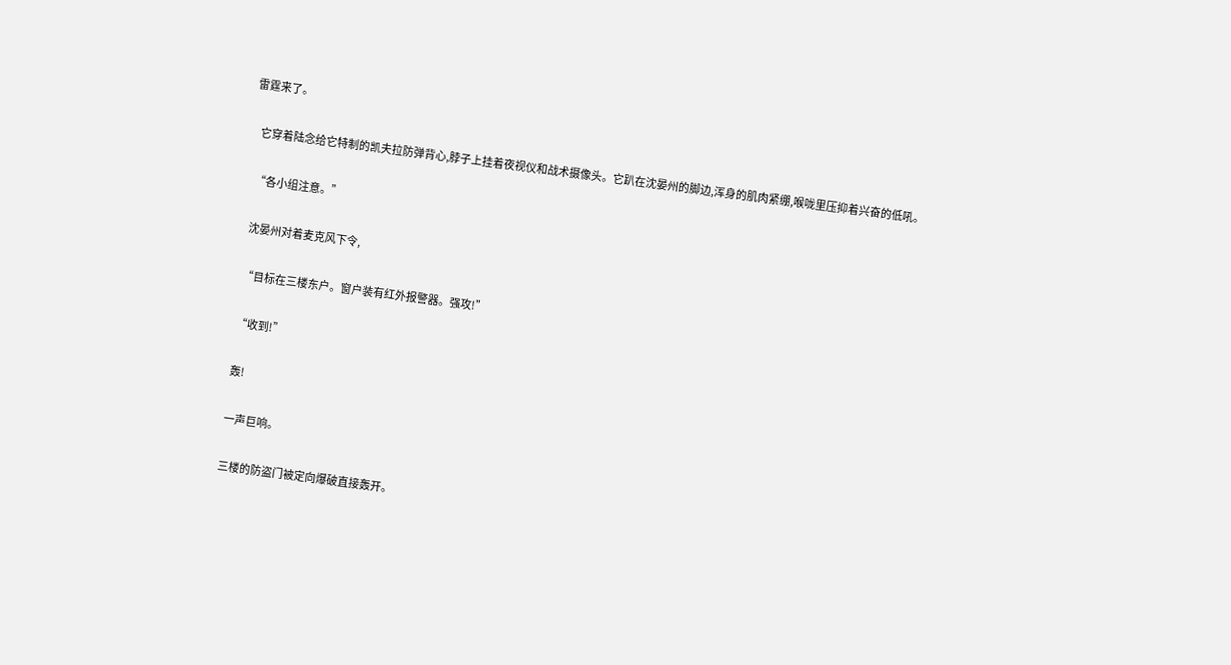雷霆来了。


    它穿着陆念给它特制的凯夫拉防弹背心,脖子上挂着夜视仪和战术摄像头。它趴在沈晏州的脚边,浑身的肌肉紧绷,喉咙里压抑着兴奋的低吼。


    “各小组注意。”


    沈晏州对着麦克风下令,


    “目标在三楼东户。窗户装有红外报警器。强攻!”


    “收到!”


    轰!


    一声巨响。


    三楼的防盗门被定向爆破直接轰开。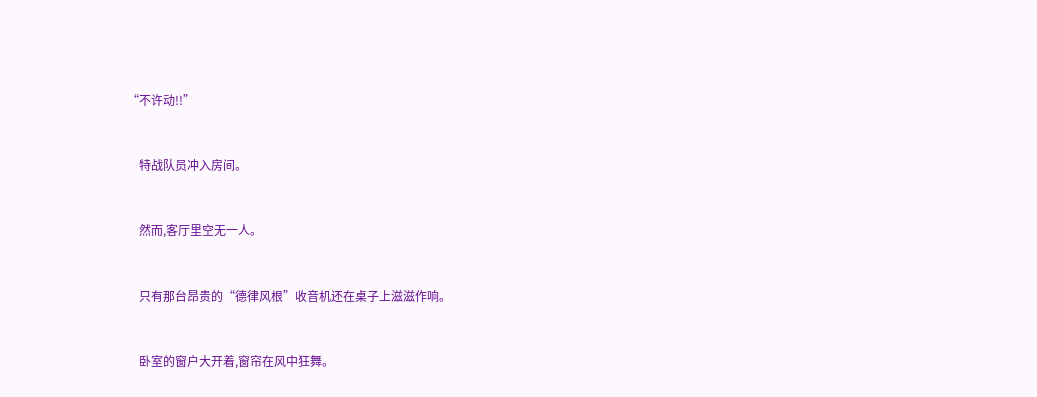“不许动!!”


    特战队员冲入房间。


    然而,客厅里空无一人。


    只有那台昂贵的“德律风根”收音机还在桌子上滋滋作响。


    卧室的窗户大开着,窗帘在风中狂舞。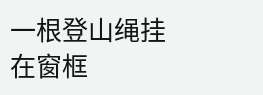一根登山绳挂在窗框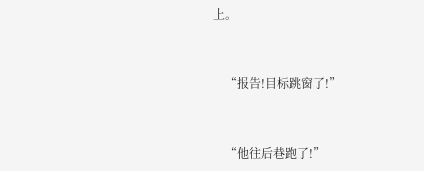上。


    “报告!目标跳窗了!”


    “他往后巷跑了!”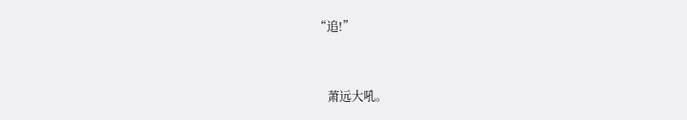“追!”


    萧远大吼。